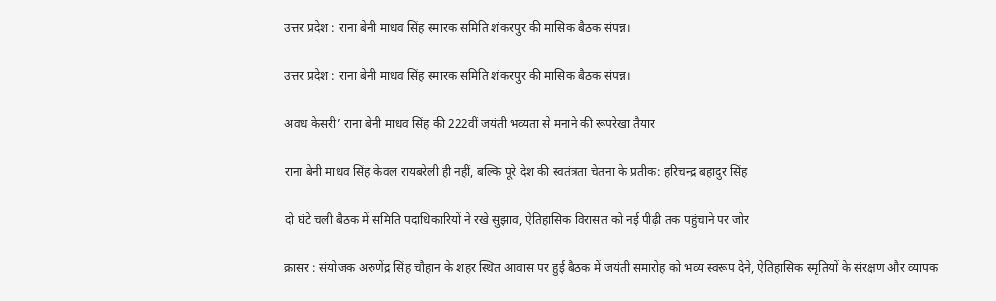उत्तर प्रदेश : राना बेनी माधव सिंह स्मारक समिति शंकरपुर की मासिक बैठक संपन्न।

उत्तर प्रदेश : राना बेनी माधव सिंह स्मारक समिति शंकरपुर की मासिक बैठक संपन्न।

अवध केसरी’ राना बेनी माधव सिंह की 222वीं जयंती भव्यता से मनाने की रूपरेखा तैयार

राना बेनी माधव सिंह केवल रायबरेली ही नहीं, बल्कि पूरे देश की स्वतंत्रता चेतना के प्रतीक: हरिचन्द्र बहादुर सिंह

दो घंटे चली बैठक में समिति पदाधिकारियों ने रखे सुझाव, ऐतिहासिक विरासत को नई पीढ़ी तक पहुंचाने पर जोर

क्रासर : संयोजक अरुणेंद्र सिंह चौहान के शहर स्थित आवास पर हुई बैठक में जयंती समारोह को भव्य स्वरूप देने, ऐतिहासिक स्मृतियों के संरक्षण और व्यापक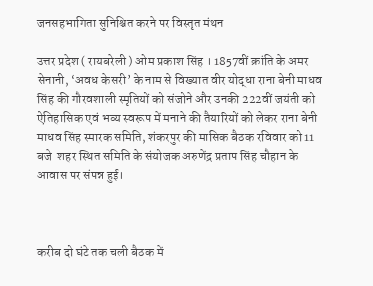जनसहभागिता सुनिश्चित करने पर विस्तृत मंथन

उत्तर प्रदेश ( रायबरेली ) ओम प्रकाश सिंह । 1857वीं क्रांति के अमर सेनानी, ‘अवध केसरी’ के नाम से विख्यात वीर योद्धा राना बेनी माधव सिंह की गौरवशाली स्मृतियों को संजोने और उनकी 222वीं जयंती को ऐतिहासिक एवं भव्य स्वरूप में मनाने की तैयारियों को लेकर राना बेनी माधव सिंह स्मारक समिति, शंकरपुर की मासिक बैठक रविवार को 11 बजे  शहर स्थित समिति के संयोजक अरुणेंद्र प्रताप सिंह चौहान के आवास पर संपन्न हुई।



करीब दो घंटे तक चली बैठक में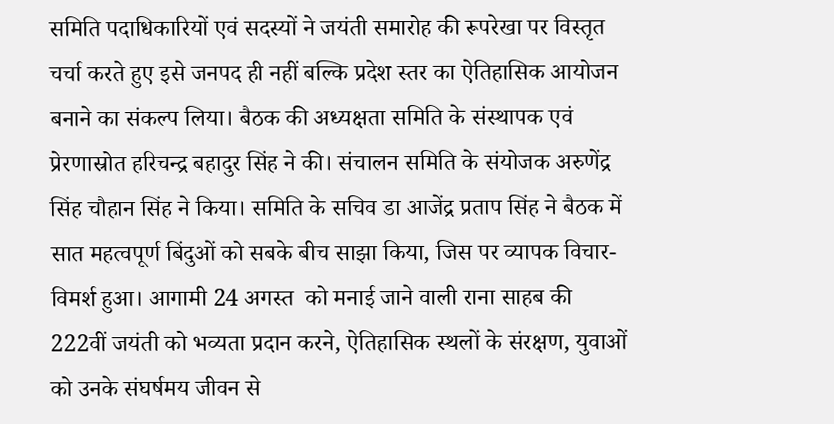समिति पदाधिकारियों एवं सदस्यों ने जयंती समारोह की रूपरेखा पर विस्तृत चर्चा करते हुए इसे जनपद ही नहीं बल्कि प्रदेश स्तर का ऐतिहासिक आयोजन बनाने का संकल्प लिया। बैठक की अध्यक्षता समिति के संस्थापक एवं प्रेरणास्रोत हरिचन्द्र बहादुर सिंह ने की। संचालन समिति के संयोजक अरुणेंद्र सिंह चौहान सिंह ने किया। समिति के सचिव डा आजेंद्र प्रताप सिंह ने बैठक में सात महत्वपूर्ण बिंदुओं को सबके बीच साझा किया, जिस पर व्यापक विचार-विमर्श हुआ। आगामी 24 अगस्त  को मनाई जाने वाली राना साहब की 222वीं जयंती को भव्यता प्रदान करने, ऐतिहासिक स्थलों के संरक्षण, युवाओं को उनके संघर्षमय जीवन से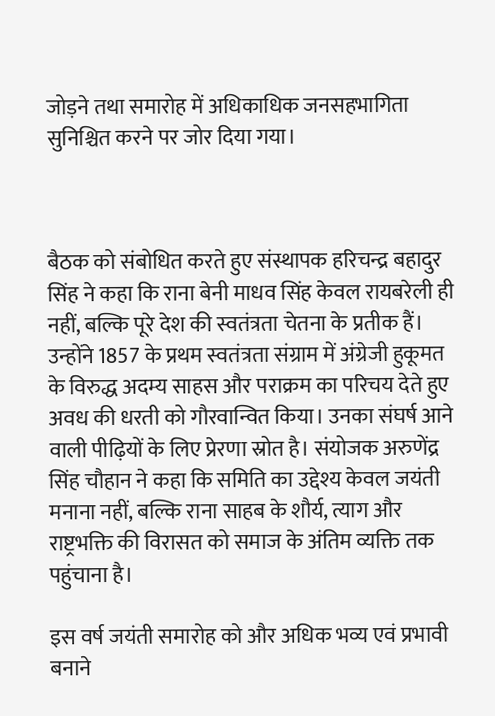जोड़ने तथा समारोह में अधिकाधिक जनसहभागिता सुनिश्चित करने पर जोर दिया गया।



बैठक को संबोधित करते हुए संस्थापक हरिचन्द्र बहादुर सिंह ने कहा कि राना बेनी माधव सिंह केवल रायबरेली ही नहीं, बल्कि पूरे देश की स्वतंत्रता चेतना के प्रतीक हैं। उन्होंने 1857 के प्रथम स्वतंत्रता संग्राम में अंग्रेजी हुकूमत के विरुद्ध अदम्य साहस और पराक्रम का परिचय देते हुए अवध की धरती को गौरवान्वित किया। उनका संघर्ष आने वाली पीढ़ियों के लिए प्रेरणा स्रोत है। संयोजक अरुणेंद्र सिंह चौहान ने कहा कि समिति का उद्देश्य केवल जयंती मनाना नहीं, बल्कि राना साहब के शौर्य, त्याग और राष्ट्रभक्ति की विरासत को समाज के अंतिम व्यक्ति तक पहुंचाना है।

इस वर्ष जयंती समारोह को और अधिक भव्य एवं प्रभावी बनाने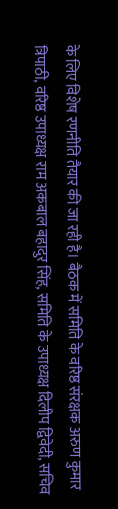के लिए विशेष रणनीति तैयार की जा रही है। बैठक में समिति के वरिष्ठ संरक्षक अरुण कुमार त्रिपाठी, वरिष्ठ उपाध्यक्ष राम अकबाल बहादुर सिंह, समिति के उपाध्यक्ष दिलीप द्विवेदी, सचिव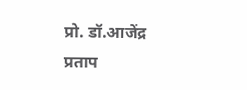प्रो. डॉ.आजेंद्र प्रताप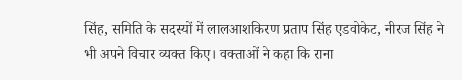सिंह, समिति के सदस्यों में लालआशकिरण प्रताप सिंह एडवोकेट, नीरज सिंह ने भी अपने विचार व्यक्त किए। वक्ताओं ने कहा कि राना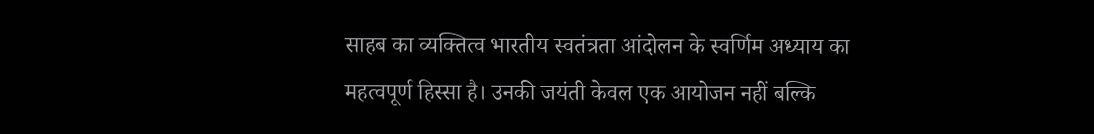साहब का व्यक्तित्व भारतीय स्वतंत्रता आंदोलन के स्वर्णिम अध्याय का महत्वपूर्ण हिस्सा है। उनकी जयंती केवल एक आयोजन नहीं बल्कि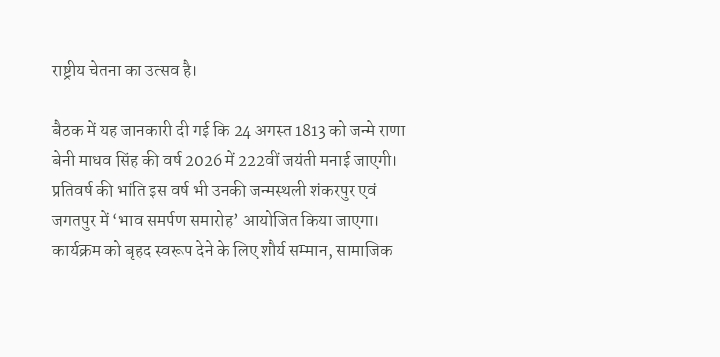राष्ट्रीय चेतना का उत्सव है।

बैठक में यह जानकारी दी गई कि 24 अगस्त 1813 को जन्मे राणा बेनी माधव सिंह की वर्ष 2026 में 222वीं जयंती मनाई जाएगी। प्रतिवर्ष की भांति इस वर्ष भी उनकी जन्मस्थली शंकरपुर एवं जगतपुर में ‘भाव समर्पण समारोह’ आयोजित किया जाएगा। कार्यक्रम को बृहद स्वरूप देने के लिए शौर्य सम्मान, सामाजिक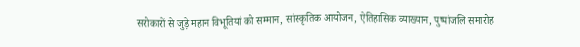सरोकारों से जुड़े महान विभूतियां को सम्मान, सांस्कृतिक आयोजन, ऐतिहासिक व्याख्यान, पुष्पांजलि समारोह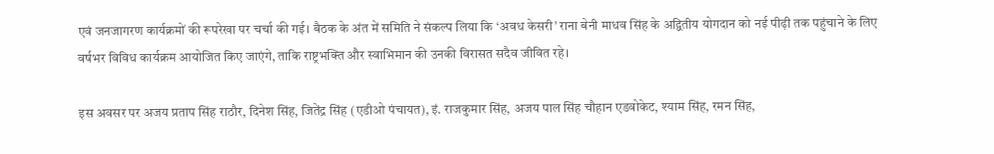एवं जनजागरण कार्यक्रमों की रूपरेखा पर चर्चा की गई। बैठक के अंत में समिति ने संकल्प लिया कि ‘अवध केसरी’ राना बेनी माधव सिंह के अद्वितीय योगदान को नई पीढ़ी तक पहुंचाने के लिए वर्षभर विविध कार्यक्रम आयोजित किए जाएंगे, ताकि राष्ट्रभक्ति और स्वाभिमान की उनकी विरासत सदैव जीवित रहे।

इस अवसर पर अजय प्रताप सिंह राठौर, दिनेश सिंह, जितेंद्र सिंह (एडीओ पंचायत), इं. राजकुमार सिंह, अजय पाल सिंह चौहान एडवोकेट, श्याम सिंह, रमन सिंह,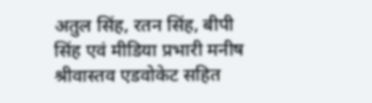अतुल सिंह, रतन सिंह, बीपी सिंह एवं मीडिया प्रभारी मनीष श्रीवास्तव एडवोकेट सहित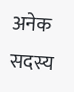अनेक सदस्य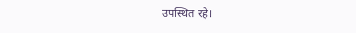उपस्थित रहे।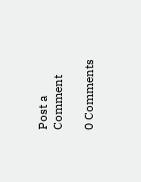Post a Comment

0 Comments